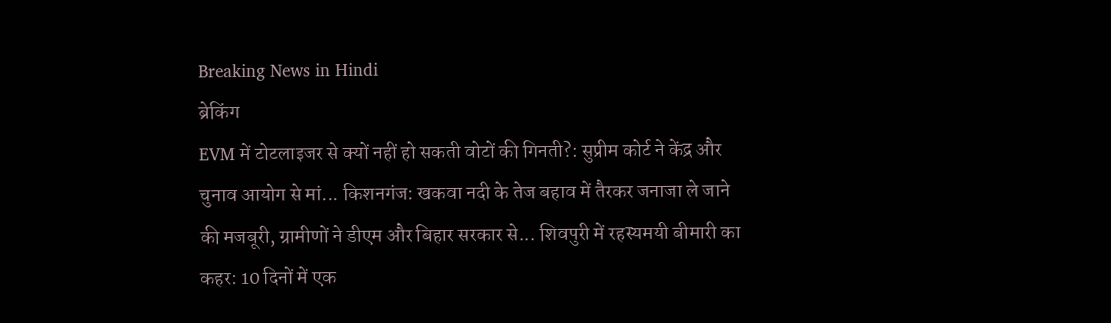Breaking News in Hindi
ब्रेकिंग
EVM में टोटलाइजर से क्यों नहीं हो सकती वोटों की गिनती?: सुप्रीम कोर्ट ने केंद्र और चुनाव आयोग से मां... किशनगंज: खकवा नदी के तेज बहाव में तैरकर जनाजा ले जाने की मजबूरी, ग्रामीणों ने डीएम और बिहार सरकार से... शिवपुरी में रहस्यमयी बीमारी का कहर: 10 दिनों में एक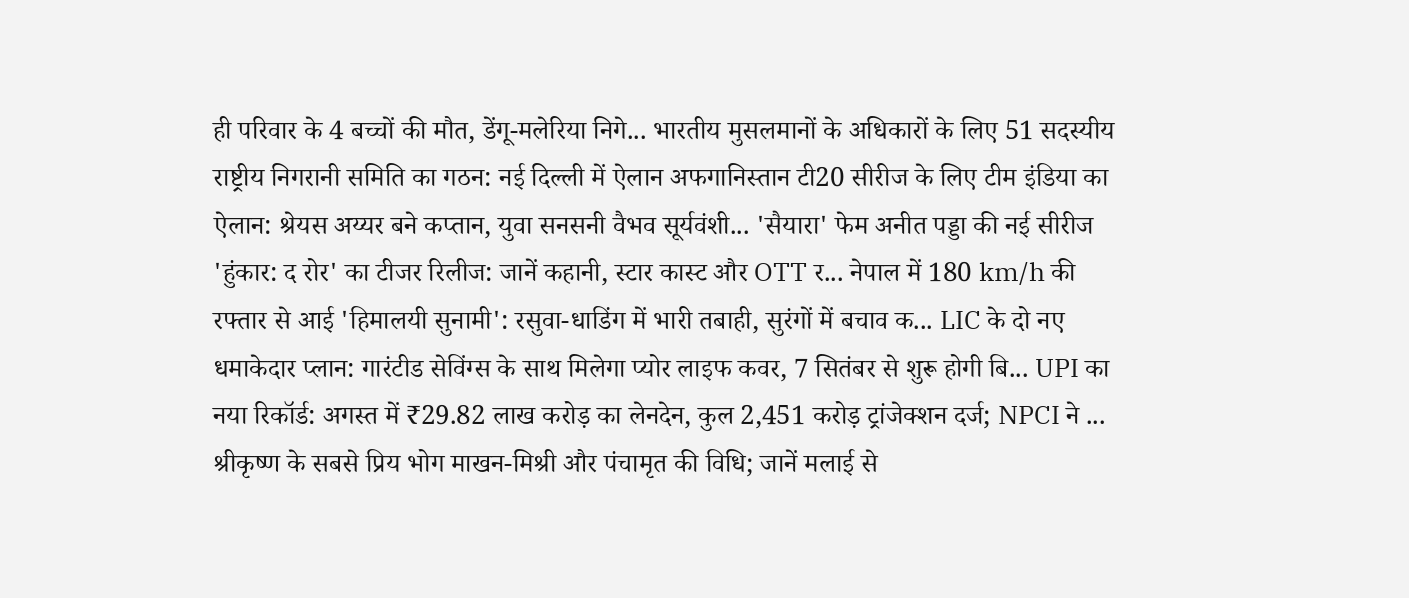ही परिवार के 4 बच्चों की मौत, डेंगू-मलेरिया निगे... भारतीय मुसलमानों के अधिकारों के लिए 51 सदस्यीय राष्ट्रीय निगरानी समिति का गठन: नई दिल्ली में ऐलान अफगानिस्तान टी20 सीरीज के लिए टीम इंडिया का ऐलान: श्रेयस अय्यर बने कप्तान, युवा सनसनी वैभव सूर्यवंशी... 'सैयारा' फेम अनीत पड्डा की नई सीरीज 'हुंकार: द रोर' का टीजर रिलीज: जानें कहानी, स्टार कास्ट और OTT र... नेपाल में 180 km/h की रफ्तार से आई 'हिमालयी सुनामी': रसुवा-धाडिंग में भारी तबाही, सुरंगों में बचाव क... LIC के दो नए धमाकेदार प्लान: गारंटीड सेविंग्स के साथ मिलेगा प्योर लाइफ कवर, 7 सितंबर से शुरू होगी बि... UPI का नया रिकॉर्ड: अगस्त में ₹29.82 लाख करोड़ का लेनदेन, कुल 2,451 करोड़ ट्रांजेक्शन दर्ज; NPCI ने ... श्रीकृष्ण के सबसे प्रिय भोग माखन-मिश्री और पंचामृत की विधि; जानें मलाई से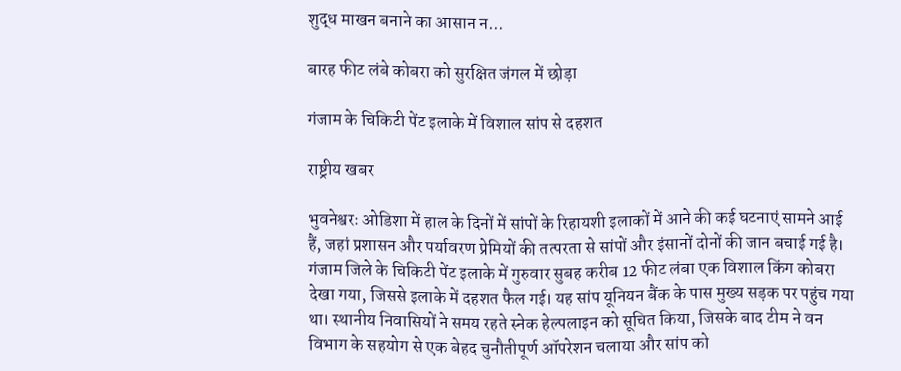शुद्ध माखन बनाने का आसान न...

बारह फीट लंबे कोबरा को सुरक्षित जंगल में छोड़ा

गंजाम के चिकिटी पेंट इलाके में विशाल सांप से दहशत

राष्ट्रीय खबर

भुवनेश्वरः ओडिशा में हाल के दिनों में सांपों के रिहायशी इलाकों में आने की कई घटनाएं सामने आई हैं, जहां प्रशासन और पर्यावरण प्रेमियों की तत्परता से सांपों और इंसानों दोनों की जान बचाई गई है। गंजाम जिले के चिकिटी पेंट इलाके में गुरुवार सुबह करीब 12 फीट लंबा एक विशाल किंग कोबरा देखा गया, जिससे इलाके में दहशत फैल गई। यह सांप यूनियन बैंक के पास मुख्य सड़क पर पहुंच गया था। स्थानीय निवासियों ने समय रहते स्नेक हेल्पलाइन को सूचित किया, जिसके बाद टीम ने वन विभाग के सहयोग से एक बेहद चुनौतीपूर्ण ऑपरेशन चलाया और सांप को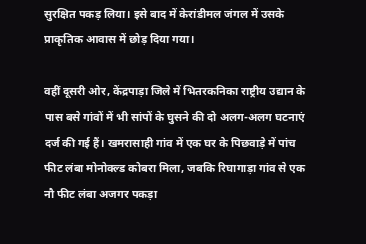सुरक्षित पकड़ लिया। इसे बाद में केरांडीमल जंगल में उसके प्राकृतिक आवास में छोड़ दिया गया।

वहीं दूसरी ओर, केंद्रपाड़ा जिले में भितरकनिका राष्ट्रीय उद्यान के पास बसे गांवों में भी सांपों के घुसने की दो अलग-अलग घटनाएं दर्ज की गई हैं। खमरासाही गांव में एक घर के पिछवाड़े में पांच फीट लंबा मोनोक्ल्ड कोबरा मिला, जबकि रिघागाड़ा गांव से एक नौ फीट लंबा अजगर पकड़ा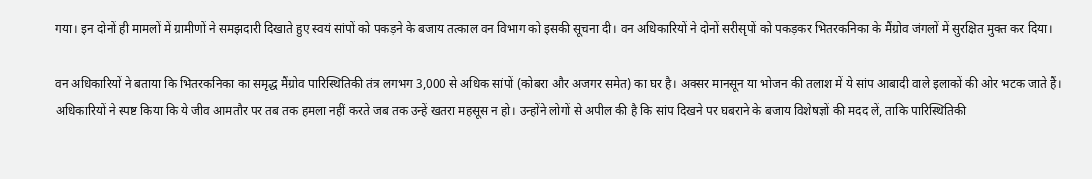गया। इन दोनों ही मामलों में ग्रामीणों ने समझदारी दिखाते हुए स्वयं सांपों को पकड़ने के बजाय तत्काल वन विभाग को इसकी सूचना दी। वन अधिकारियों ने दोनों सरीसृपों को पकड़कर भितरकनिका के मैंग्रोव जंगलों में सुरक्षित मुक्त कर दिया।

वन अधिकारियों ने बताया कि भितरकनिका का समृद्ध मैंग्रोव पारिस्थितिकी तंत्र लगभग 3,000 से अधिक सांपों (कोबरा और अजगर समेत) का घर है। अक्सर मानसून या भोजन की तलाश में ये सांप आबादी वाले इलाकों की ओर भटक जाते हैं। अधिकारियों ने स्पष्ट किया कि ये जीव आमतौर पर तब तक हमला नहीं करते जब तक उन्हें खतरा महसूस न हो। उन्होंने लोगों से अपील की है कि सांप दिखने पर घबराने के बजाय विशेषज्ञों की मदद लें, ताकि पारिस्थितिकी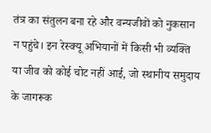तंत्र का संतुलन बना रहे और वन्यजीवों को नुकसान न पहुंचे। इन रेस्क्यू अभियानों में किसी भी व्यक्ति या जीव को कोई चोट नहीं आई, जो स्थानीय समुदाय के जागरूक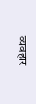व्यवहार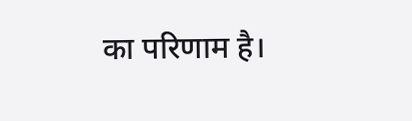का परिणाम है।